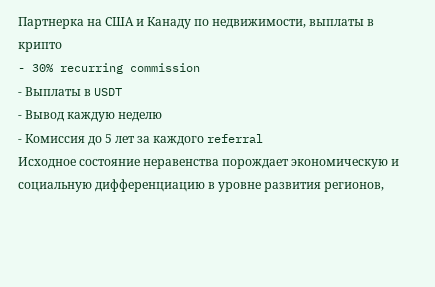Партнерка на США и Канаду по недвижимости, выплаты в крипто
- 30% recurring commission
- Выплаты в USDT
- Вывод каждую неделю
- Комиссия до 5 лет за каждого referral
Исходное состояние неравенства порождает экономическую и социальную дифференциацию в уровне развития регионов,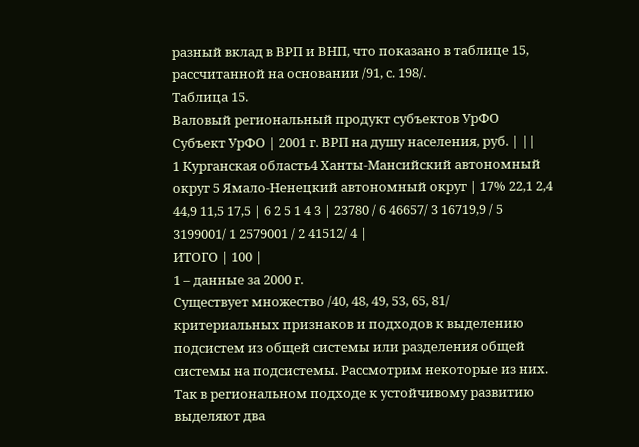разный вклад в ВРП и ВНП, что показано в таблице 15, рассчитанной на основании /91, с. 198/.
Таблица 15.
Валовый региональный продукт субъектов УрФО
Субъект УрФО | 2001 г. ВРП на душу населения, руб. | ||
1 Курганская область4 Ханты-Мансийский автономный округ 5 Ямало-Ненецкий автономный округ | 17% 22,1 2,4 44,9 11,5 17,5 | 6 2 5 1 4 3 | 23780 / 6 46657/ 3 16719,9 / 5 3199001/ 1 2579001 / 2 41512/ 4 |
ИТОГО | 100 |
1 – данные за 2000 г.
Существует множество /40, 48, 49, 53, 65, 81/ критериальных признаков и подходов к выделению подсистем из общей системы или разделения общей системы на подсистемы. Рассмотрим некоторые из них.
Так в региональном подходе к устойчивому развитию выделяют два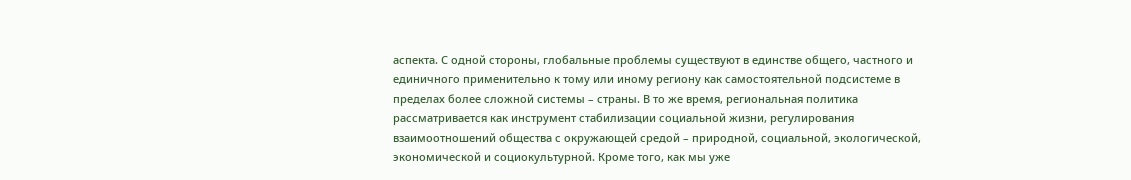аспекта. С одной стороны, глобальные проблемы существуют в единстве общего, частного и единичного применительно к тому или иному региону как самостоятельной подсистеме в пределах более сложной системы – страны. В то же время, региональная политика рассматривается как инструмент стабилизации социальной жизни, регулирования взаимоотношений общества с окружающей средой – природной, социальной, экологической, экономической и социокультурной. Кроме того, как мы уже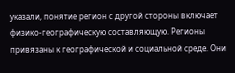указали, понятие регион с другой стороны включает физико-географическую составляющую. Регионы привязаны к географической и социальной среде. Они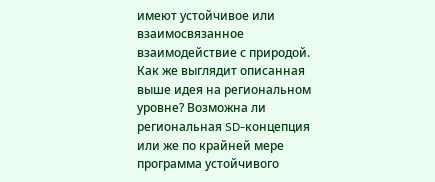имеют устойчивое или взаимосвязанное взаимодействие с природой.
Как же выглядит описанная выше идея на региональном уровне? Возможна ли региональная SD-концепция или же по крайней мере программа устойчивого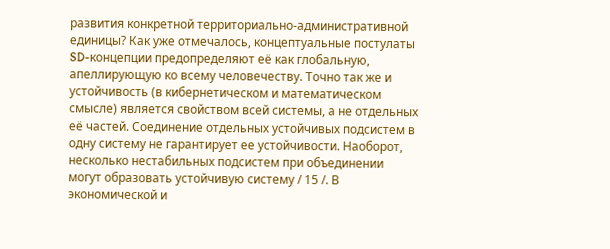развития конкретной территориально-административной единицы? Как уже отмечалось, концептуальные постулаты SD-концепции предопределяют её как глобальную, апеллирующую ко всему человечеству. Точно так же и устойчивость (в кибернетическом и математическом смысле) является свойством всей системы, а не отдельных её частей. Соединение отдельных устойчивых подсистем в одну систему не гарантирует ее устойчивости. Наоборот, несколько нестабильных подсистем при объединении могут образовать устойчивую систему / 15 /. В экономической и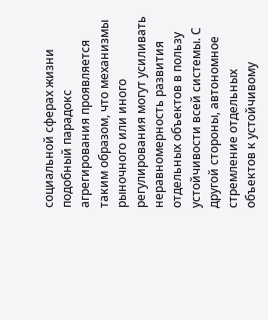социальной сферах жизни подобный парадокс агрегирования проявляется таким образом, что механизмы рыночного или иного регулирования могут усиливать неравномерность развития отдельных объектов в пользу устойчивости всей системы. С другой стороны, автономное стремление отдельных объектов к устойчивому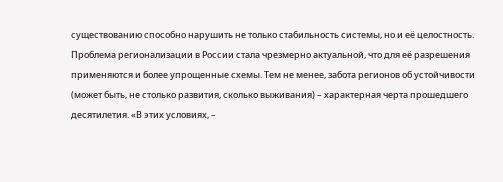существованию способно нарушить не только стабильность системы, но и её целостность.
Проблема регионализации в России стала чрезмерно актуальной, что для её разрешения применяются и более упрощенные схемы. Тем не менее, забота регионов об устойчивости (может быть, не столько развития, сколько выживания) – характерная черта прошедшего десятилетия. «В этих условиях, –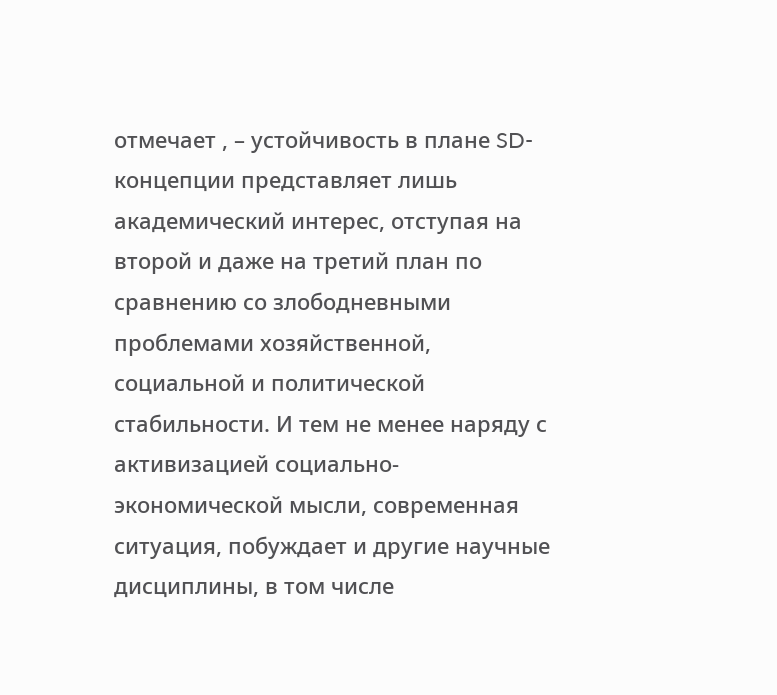отмечает , – устойчивость в плане SD-концепции представляет лишь академический интерес, отступая на второй и даже на третий план по сравнению со злободневными проблемами хозяйственной, социальной и политической стабильности. И тем не менее наряду с активизацией социально-экономической мысли, современная ситуация, побуждает и другие научные дисциплины, в том числе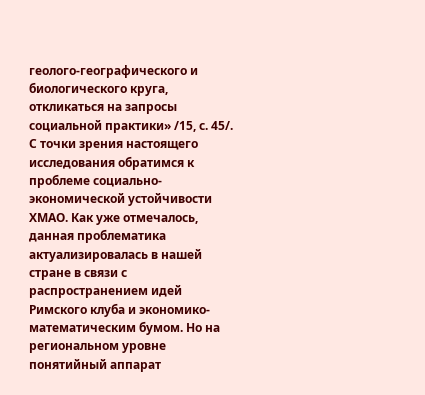геолого-географического и биологического круга, откликаться на запросы социальной практики» /15, с. 45/.
С точки зрения настоящего исследования обратимся к проблеме социально-экономической устойчивости ХМАО. Как уже отмечалось, данная проблематика актуализировалась в нашей стране в связи с распространением идей Римского клуба и экономико-математическим бумом. Но на региональном уровне понятийный аппарат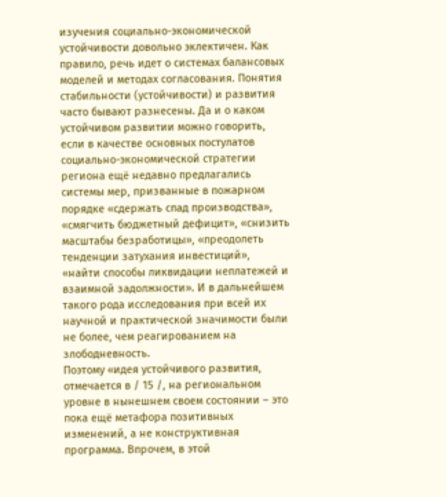изучения социально-экономической устойчивости довольно эклектичен. Как правило, речь идет о системах балансовых моделей и методах согласования. Понятия стабильности (устойчивости) и развития часто бывают разнесены. Да и о каком устойчивом развитии можно говорить, если в качестве основных постулатов социально-экономической стратегии региона ещё недавно предлагались системы мер, призванные в пожарном порядке «сдержать спад производства», «смягчить бюджетный дефицит», «снизить масштабы безработицы», «преодолеть тенденции затухания инвестиций», «найти способы ликвидации неплатежей и взаимной задолжности». И в дальнейшем такого рода исследования при всей их научной и практической значимости были не более, чем реагированием на злободневность.
Поэтому «идея устойчивого развития, отмечается в / 15 /, на региональном уровне в нынешнем своем состоянии – это пока ещё метафора позитивных изменений, а не конструктивная программа. Впрочем, в этой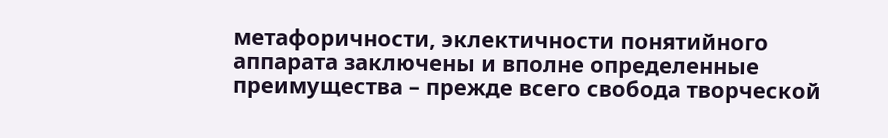метафоричности, эклектичности понятийного аппарата заключены и вполне определенные преимущества – прежде всего свобода творческой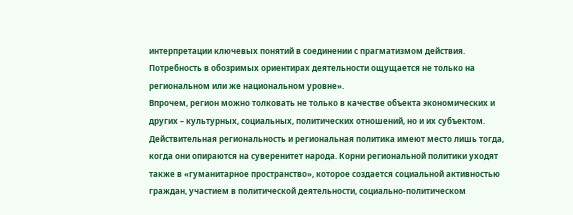интерпретации ключевых понятий в соединении с прагматизмом действия. Потребность в обозримых ориентирах деятельности ощущается не только на региональном или же национальном уровне».
Впрочем, регион можно толковать не только в качестве объекта экономических и других – культурных, социальных, политических отношений, но и их субъектом. Действительная региональность и региональная политика имеют место лишь тогда, когда они опираются на суверенитет народа. Корни региональной политики уходят также в «гуманитарное пространство», которое создается социальной активностью граждан, участием в политической деятельности, социально-политическом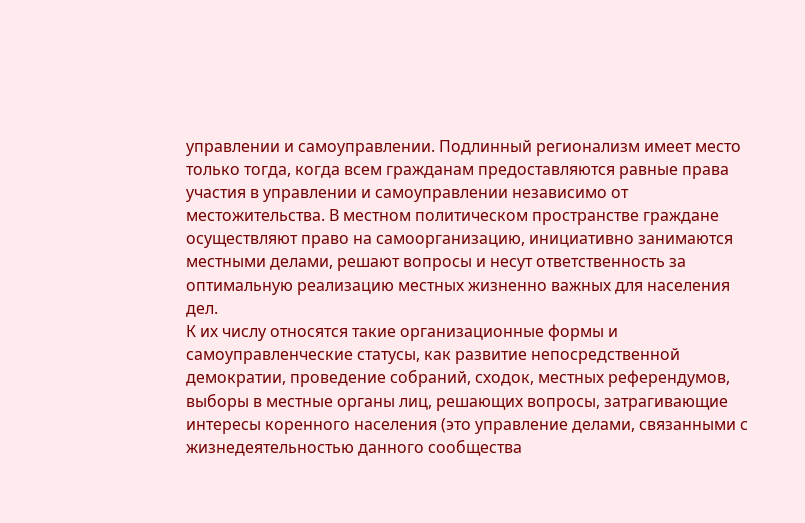управлении и самоуправлении. Подлинный регионализм имеет место только тогда, когда всем гражданам предоставляются равные права участия в управлении и самоуправлении независимо от местожительства. В местном политическом пространстве граждане осуществляют право на самоорганизацию, инициативно занимаются местными делами, решают вопросы и несут ответственность за оптимальную реализацию местных жизненно важных для населения дел.
К их числу относятся такие организационные формы и самоуправленческие статусы, как развитие непосредственной демократии, проведение собраний, сходок, местных референдумов, выборы в местные органы лиц, решающих вопросы, затрагивающие интересы коренного населения (это управление делами, связанными с жизнедеятельностью данного сообщества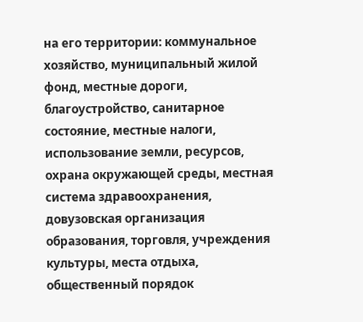на его территории: коммунальное хозяйство, муниципальный жилой фонд, местные дороги, благоустройство, санитарное состояние, местные налоги, использование земли, ресурсов, охрана окружающей среды, местная система здравоохранения, довузовская организация образования, торговля, учреждения культуры, места отдыха, общественный порядок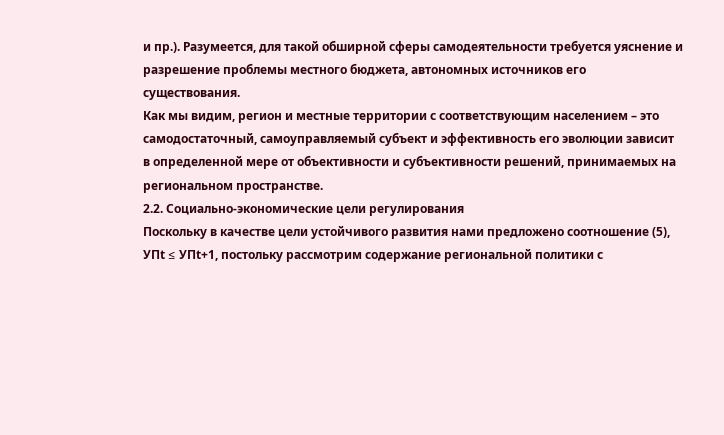и пр.). Разумеется, для такой обширной сферы самодеятельности требуется уяснение и разрешение проблемы местного бюджета, автономных источников его существования.
Как мы видим, регион и местные территории с соответствующим населением – это самодостаточный, самоуправляемый субъект и эффективность его эволюции зависит в определенной мере от объективности и субъективности решений, принимаемых на региональном пространстве.
2.2. Социально-экономические цели регулирования
Поскольку в качестве цели устойчивого развития нами предложено соотношение (5), УПt ≤ УПt+1, постольку рассмотрим содержание региональной политики с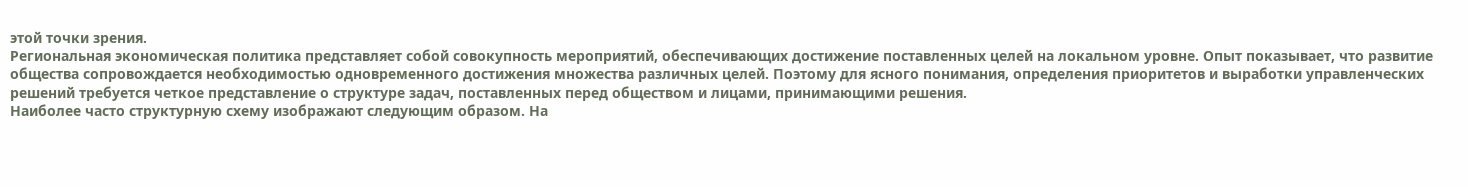этой точки зрения.
Региональная экономическая политика представляет собой совокупность мероприятий, обеспечивающих достижение поставленных целей на локальном уровне. Опыт показывает, что развитие общества сопровождается необходимостью одновременного достижения множества различных целей. Поэтому для ясного понимания, определения приоритетов и выработки управленческих решений требуется четкое представление о структуре задач, поставленных перед обществом и лицами, принимающими решения.
Наиболее часто структурную схему изображают следующим образом. На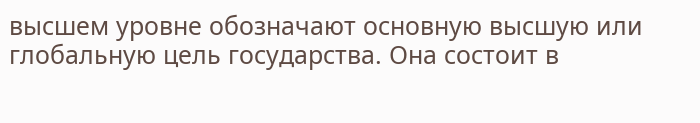высшем уровне обозначают основную высшую или глобальную цель государства. Она состоит в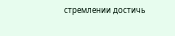стремлении достичь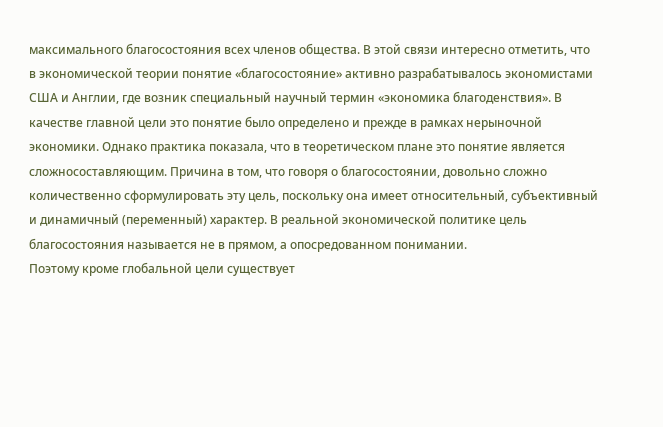максимального благосостояния всех членов общества. В этой связи интересно отметить, что в экономической теории понятие «благосостояние» активно разрабатывалось экономистами США и Англии, где возник специальный научный термин «экономика благоденствия». В качестве главной цели это понятие было определено и прежде в рамках нерыночной экономики. Однако практика показала, что в теоретическом плане это понятие является сложносоставляющим. Причина в том, что говоря о благосостоянии, довольно сложно количественно сформулировать эту цель, поскольку она имеет относительный, субъективный и динамичный (переменный) характер. В реальной экономической политике цель благосостояния называется не в прямом, а опосредованном понимании.
Поэтому кроме глобальной цели существует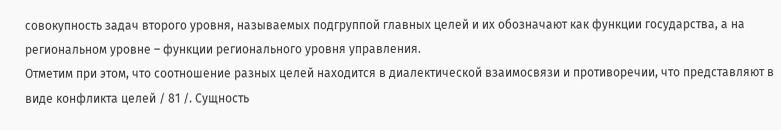совокупность задач второго уровня, называемых подгруппой главных целей и их обозначают как функции государства, а на региональном уровне – функции регионального уровня управления.
Отметим при этом, что соотношение разных целей находится в диалектической взаимосвязи и противоречии, что представляют в виде конфликта целей / 81 /. Сущность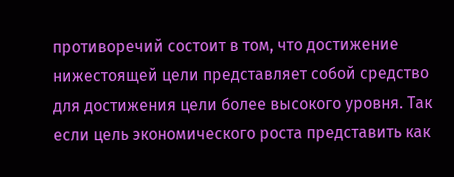противоречий состоит в том, что достижение нижестоящей цели представляет собой средство для достижения цели более высокого уровня. Так если цель экономического роста представить как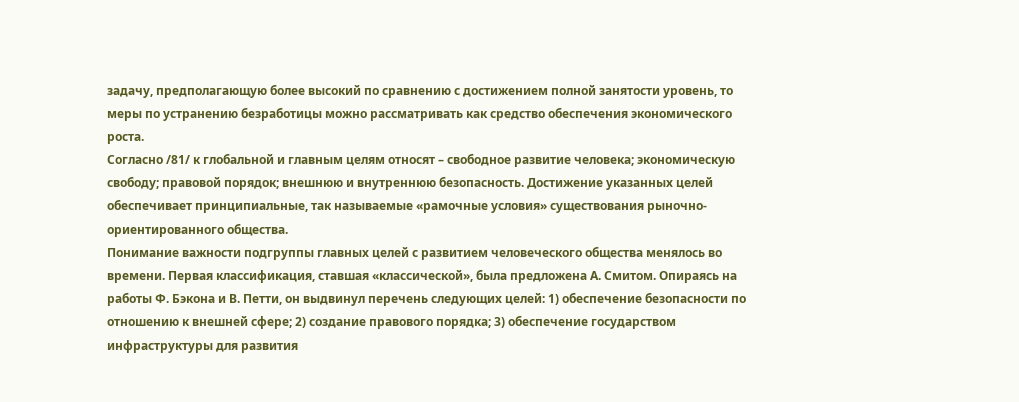задачу, предполагающую более высокий по сравнению с достижением полной занятости уровень, то меры по устранению безработицы можно рассматривать как средство обеспечения экономического роста.
Согласно /81/ к глобальной и главным целям относят – свободное развитие человека; экономическую свободу; правовой порядок; внешнюю и внутреннюю безопасность. Достижение указанных целей обеспечивает принципиальные, так называемые «рамочные условия» существования рыночно-ориентированного общества.
Понимание важности подгруппы главных целей с развитием человеческого общества менялось во времени. Первая классификация, ставшая «классической», была предложена А. Смитом. Опираясь на работы Ф. Бэкона и В. Петти, он выдвинул перечень следующих целей: 1) обеспечение безопасности по отношению к внешней сфере; 2) создание правового порядка; 3) обеспечение государством инфраструктуры для развития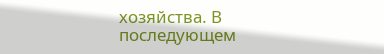хозяйства. В последующем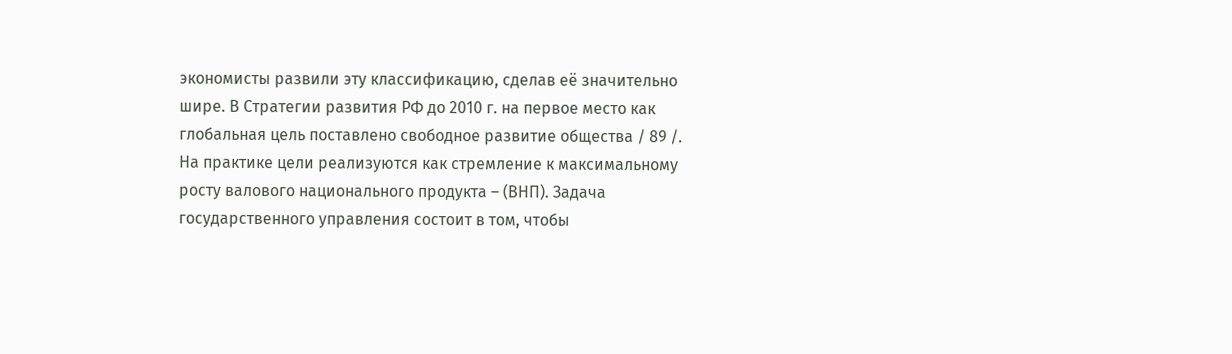экономисты развили эту классификацию, сделав её значительно шире. В Стратегии развития РФ до 2010 г. на первое место как глобальная цель поставлено свободное развитие общества / 89 /.
На практике цели реализуются как стремление к максимальному росту валового национального продукта – (ВНП). Задача государственного управления состоит в том, чтобы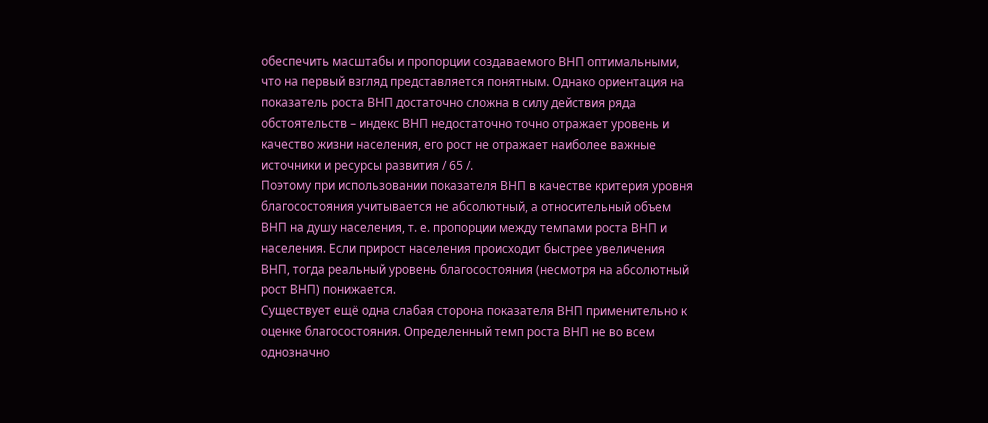обеспечить масштабы и пропорции создаваемого ВНП оптимальными, что на первый взгляд представляется понятным. Однако ориентация на показатель роста ВНП достаточно сложна в силу действия ряда обстоятельств – индекс ВНП недостаточно точно отражает уровень и качество жизни населения, его рост не отражает наиболее важные источники и ресурсы развития / 65 /.
Поэтому при использовании показателя ВНП в качестве критерия уровня благосостояния учитывается не абсолютный, а относительный объем ВНП на душу населения, т. е. пропорции между темпами роста ВНП и населения. Если прирост населения происходит быстрее увеличения ВНП, тогда реальный уровень благосостояния (несмотря на абсолютный рост ВНП) понижается.
Существует ещё одна слабая сторона показателя ВНП применительно к оценке благосостояния. Определенный темп роста ВНП не во всем однозначно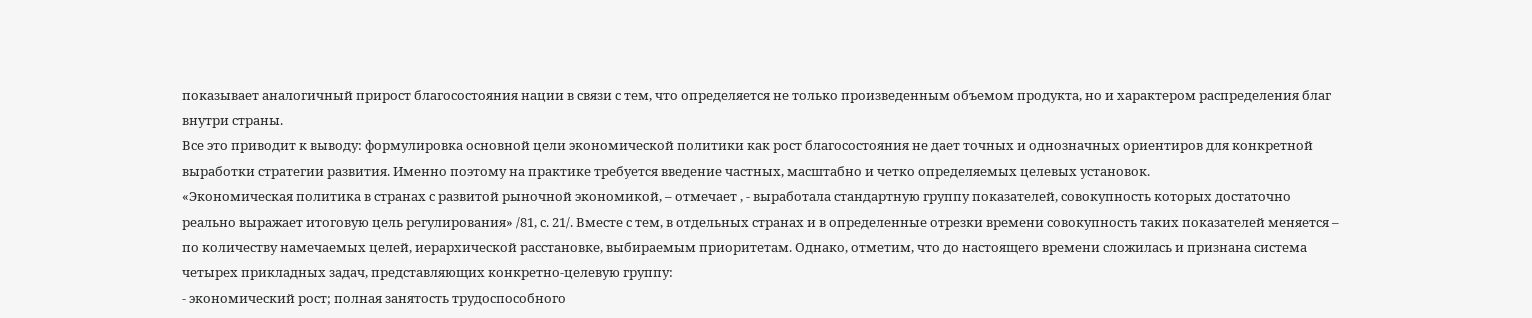показывает аналогичный прирост благосостояния нации в связи с тем, что определяется не только произведенным объемом продукта, но и характером распределения благ внутри страны.
Все это приводит к выводу: формулировка основной цели экономической политики как рост благосостояния не дает точных и однозначных ориентиров для конкретной выработки стратегии развития. Именно поэтому на практике требуется введение частных, масштабно и четко определяемых целевых установок.
«Экономическая политика в странах с развитой рыночной экономикой, – отмечает , - выработала стандартную группу показателей, совокупность которых достаточно реально выражает итоговую цель регулирования» /81, с. 21/. Вместе с тем, в отдельных странах и в определенные отрезки времени совокупность таких показателей меняется – по количеству намечаемых целей, иерархической расстановке, выбираемым приоритетам. Однако, отметим, что до настоящего времени сложилась и признана система четырех прикладных задач, представляющих конкретно-целевую группу:
- экономический рост; полная занятость трудоспособного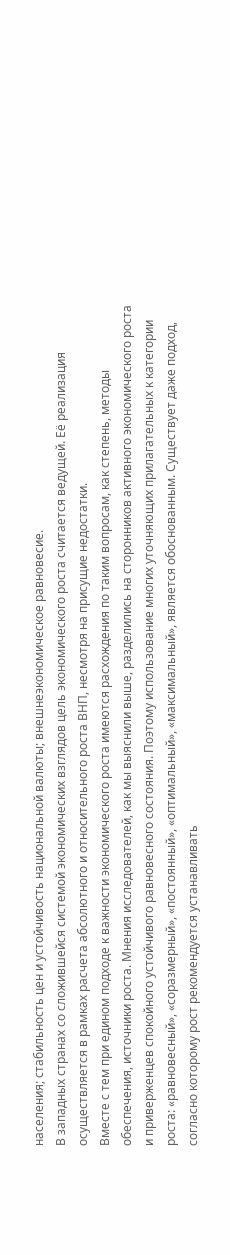населения; стабильность цен и устойчивость национальной валюты; внешнеэкономическое равновесие.
В западных странах со сложившейся системой экономических взглядов цель экономического роста считается ведущей. Её реализация осуществляется в рамках расчета абсолютного и относительного роста ВНП, несмотря на присущие недостатки.
Вместе с тем при едином подходе к важности экономического роста имеются расхождения по таким вопросам, как степень, методы обеспечения, источники роста. Мнения исследователей, как мы выяснили выше, разделились на сторонников активного экономического роста и приверженцев спокойного устойчивого равновесного состояния. Поэтому использование многих уточняющих прилагательных к категории роста: «равновесный», «соразмерный», «постоянный», «оптимальный», «максимальный», является обоснованным. Существует даже подход, согласно которому рост рекомендуется устанавливать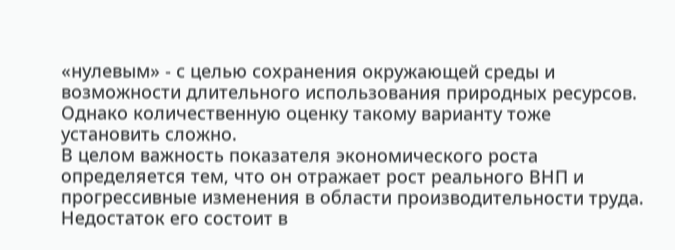«нулевым» - с целью сохранения окружающей среды и возможности длительного использования природных ресурсов. Однако количественную оценку такому варианту тоже установить сложно.
В целом важность показателя экономического роста определяется тем, что он отражает рост реального ВНП и прогрессивные изменения в области производительности труда. Недостаток его состоит в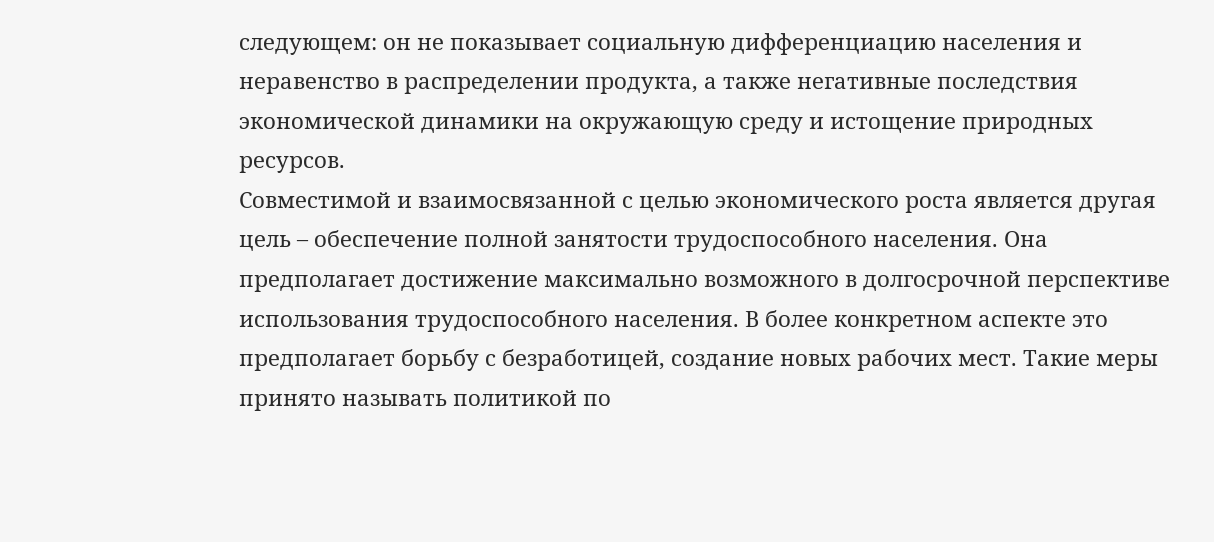следующем: он не показывает социальную дифференциацию населения и неравенство в распределении продукта, а также негативные последствия экономической динамики на окружающую среду и истощение природных ресурсов.
Совместимой и взаимосвязанной с целью экономического роста является другая цель – обеспечение полной занятости трудоспособного населения. Она предполагает достижение максимально возможного в долгосрочной перспективе использования трудоспособного населения. В более конкретном аспекте это предполагает борьбу с безработицей, создание новых рабочих мест. Такие меры принято называть политикой по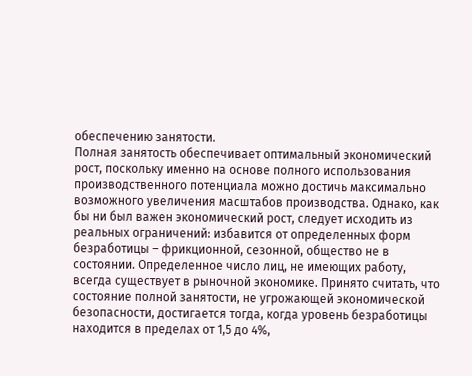обеспечению занятости.
Полная занятость обеспечивает оптимальный экономический рост, поскольку именно на основе полного использования производственного потенциала можно достичь максимально возможного увеличения масштабов производства. Однако, как бы ни был важен экономический рост, следует исходить из реальных ограничений: избавится от определенных форм безработицы – фрикционной, сезонной, общество не в состоянии. Определенное число лиц, не имеющих работу, всегда существует в рыночной экономике. Принято считать, что состояние полной занятости, не угрожающей экономической безопасности, достигается тогда, когда уровень безработицы находится в пределах от 1,5 до 4%,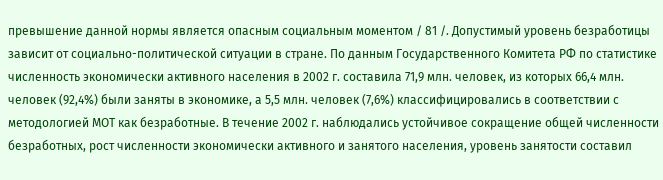превышение данной нормы является опасным социальным моментом / 81 /. Допустимый уровень безработицы зависит от социально-политической ситуации в стране. По данным Государственного Комитета РФ по статистике численность экономически активного населения в 2002 г. составила 71,9 млн. человек, из которых 66,4 млн. человек (92,4%) были заняты в экономике, а 5,5 млн. человек (7,6%) классифицировались в соответствии с методологией МОТ как безработные. В течение 2002 г. наблюдались устойчивое сокращение общей численности безработных, рост численности экономически активного и занятого населения, уровень занятости составил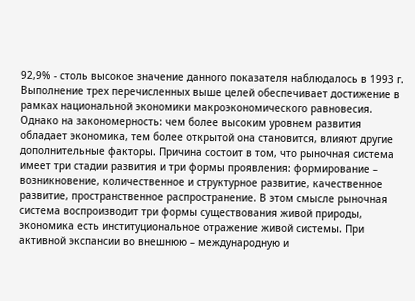92,9% - столь высокое значение данного показателя наблюдалось в 1993 г.
Выполнение трех перечисленных выше целей обеспечивает достижение в рамках национальной экономики макроэкономического равновесия. Однако на закономерность: чем более высоким уровнем развития обладает экономика, тем более открытой она становится, влияют другие дополнительные факторы. Причина состоит в том, что рыночная система имеет три стадии развития и три формы проявления: формирование – возникновение, количественное и структурное развитие, качественное развитие, пространственное распространение. В этом смысле рыночная система воспроизводит три формы существования живой природы, экономика есть институциональное отражение живой системы. При активной экспансии во внешнюю – международную и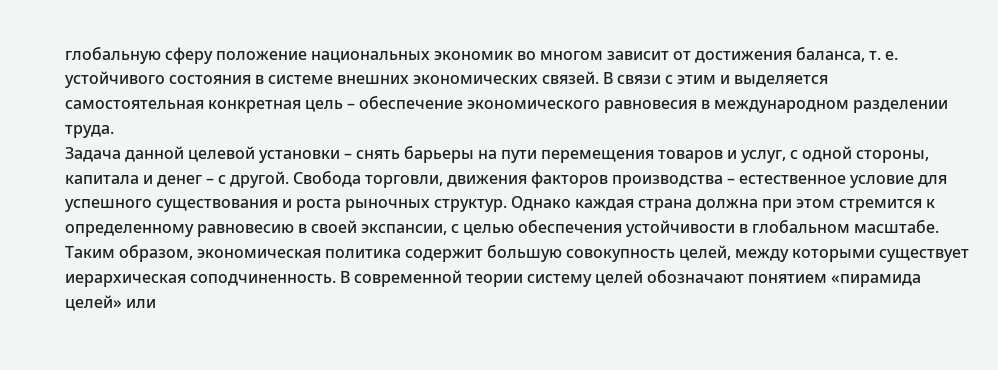глобальную сферу положение национальных экономик во многом зависит от достижения баланса, т. е. устойчивого состояния в системе внешних экономических связей. В связи с этим и выделяется самостоятельная конкретная цель – обеспечение экономического равновесия в международном разделении труда.
Задача данной целевой установки – снять барьеры на пути перемещения товаров и услуг, с одной стороны, капитала и денег – с другой. Свобода торговли, движения факторов производства – естественное условие для успешного существования и роста рыночных структур. Однако каждая страна должна при этом стремится к определенному равновесию в своей экспансии, с целью обеспечения устойчивости в глобальном масштабе.
Таким образом, экономическая политика содержит большую совокупность целей, между которыми существует иерархическая соподчиненность. В современной теории систему целей обозначают понятием «пирамида целей» или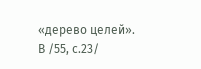«дерево целей».
В /55, с.23/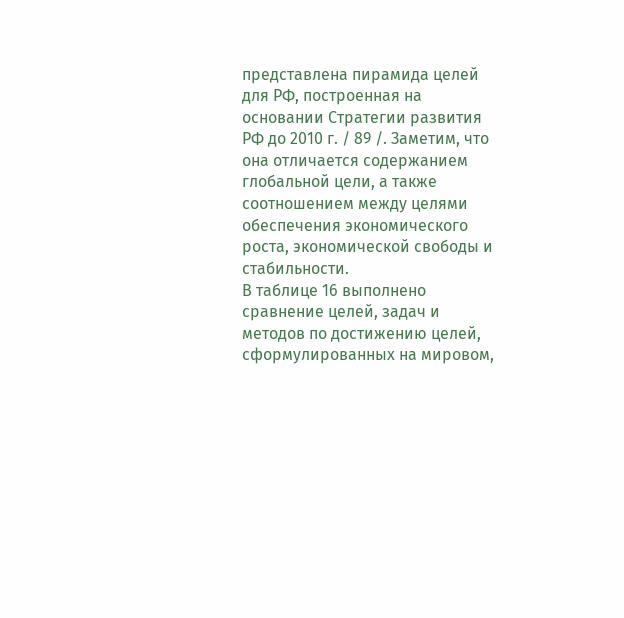представлена пирамида целей для РФ, построенная на основании Стратегии развития РФ до 2010 г. / 89 /. Заметим, что она отличается содержанием глобальной цели, а также соотношением между целями обеспечения экономического роста, экономической свободы и стабильности.
В таблице 16 выполнено сравнение целей, задач и методов по достижению целей, сформулированных на мировом,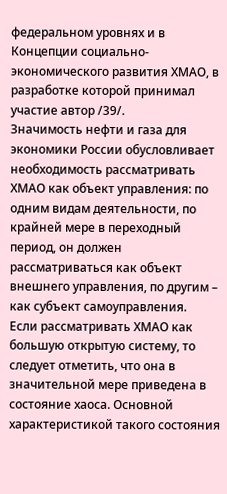федеральном уровнях и в Концепции социально-экономического развития ХМАО, в разработке которой принимал участие автор /39/.
Значимость нефти и газа для экономики России обусловливает необходимость рассматривать ХМАО как объект управления: по одним видам деятельности, по крайней мере в переходный период, он должен рассматриваться как объект внешнего управления, по другим – как субъект самоуправления.
Если рассматривать ХМАО как большую открытую систему, то следует отметить, что она в значительной мере приведена в состояние хаоса. Основной характеристикой такого состояния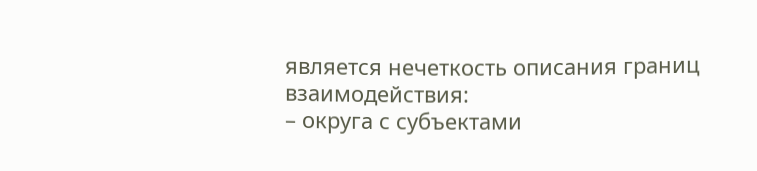является нечеткость описания границ взаимодействия:
– округа с субъектами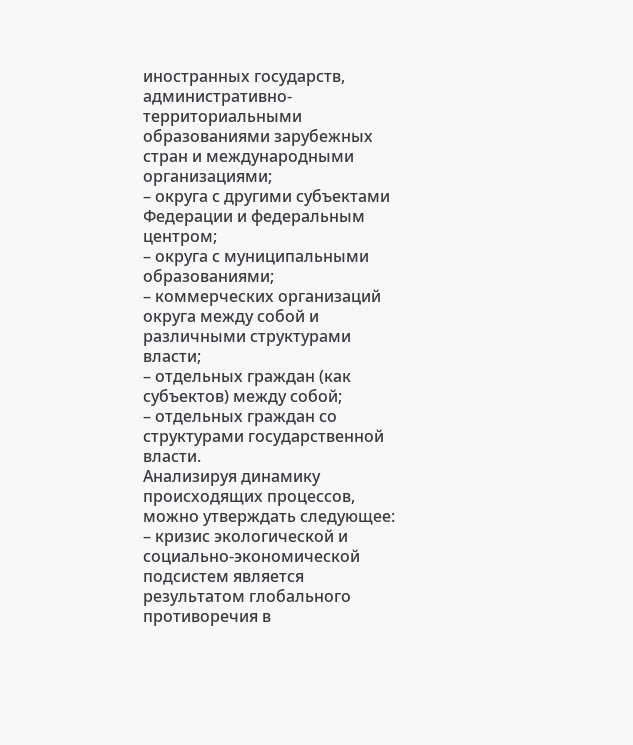иностранных государств, административно-территориальными образованиями зарубежных стран и международными организациями;
– округа с другими субъектами Федерации и федеральным центром;
– округа с муниципальными образованиями;
– коммерческих организаций округа между собой и различными структурами власти;
– отдельных граждан (как субъектов) между собой;
– отдельных граждан со структурами государственной власти.
Анализируя динамику происходящих процессов, можно утверждать следующее:
– кризис экологической и социально-экономической подсистем является результатом глобального противоречия в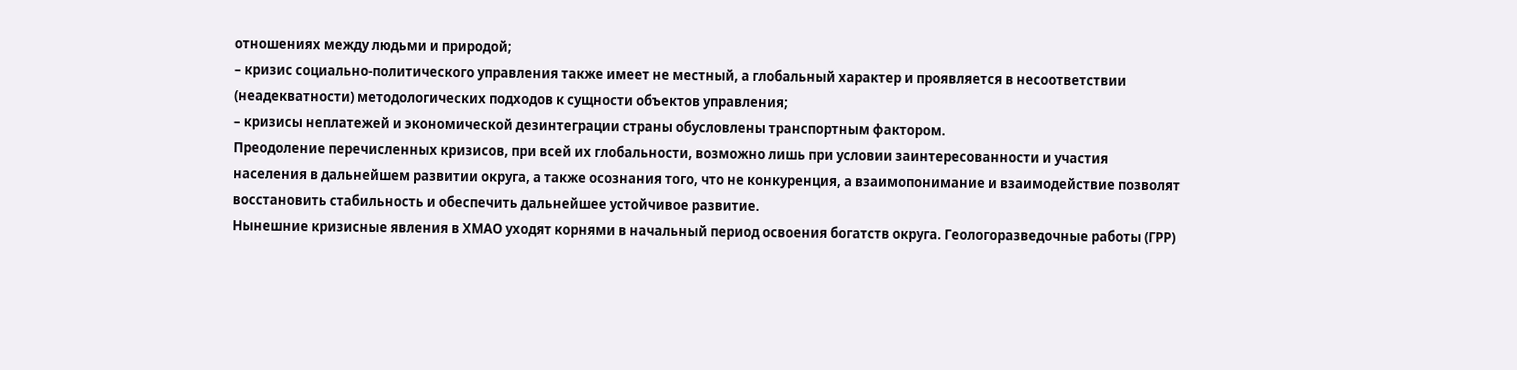отношениях между людьми и природой;
– кризис социально-политического управления также имеет не местный, а глобальный характер и проявляется в несоответствии (неадекватности) методологических подходов к сущности объектов управления;
– кризисы неплатежей и экономической дезинтеграции страны обусловлены транспортным фактором.
Преодоление перечисленных кризисов, при всей их глобальности, возможно лишь при условии заинтересованности и участия населения в дальнейшем развитии округа, а также осознания того, что не конкуренция, а взаимопонимание и взаимодействие позволят восстановить стабильность и обеспечить дальнейшее устойчивое развитие.
Нынешние кризисные явления в ХМАО уходят корнями в начальный период освоения богатств округа. Геологоразведочные работы (ГРР)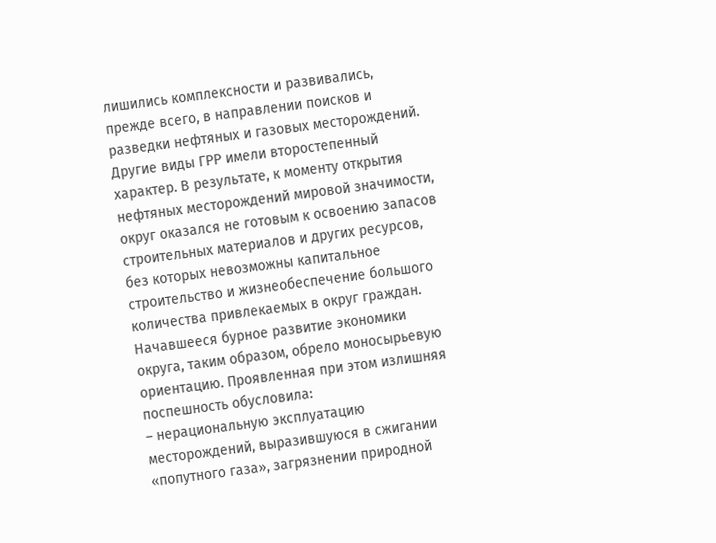лишились комплексности и развивались, прежде всего, в направлении поисков и разведки нефтяных и газовых месторождений. Другие виды ГРР имели второстепенный характер. В результате, к моменту открытия нефтяных месторождений мировой значимости, округ оказался не готовым к освоению запасов строительных материалов и других ресурсов, без которых невозможны капитальное строительство и жизнеобеспечение большого количества привлекаемых в округ граждан. Начавшееся бурное развитие экономики округа, таким образом, обрело моносырьевую ориентацию. Проявленная при этом излишняя поспешность обусловила:
– нерациональную эксплуатацию месторождений, выразившуюся в сжигании «попутного газа», загрязнении природной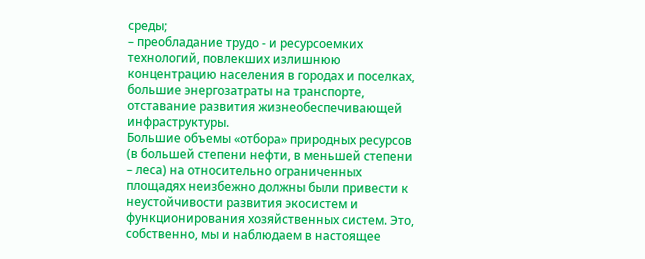среды;
– преобладание трудо - и ресурсоемких технологий, повлекших излишнюю концентрацию населения в городах и поселках, большие энергозатраты на транспорте, отставание развития жизнеобеспечивающей инфраструктуры.
Большие объемы «отбора» природных ресурсов (в большей степени нефти, в меньшей степени – леса) на относительно ограниченных площадях неизбежно должны были привести к неустойчивости развития экосистем и функционирования хозяйственных систем. Это, собственно, мы и наблюдаем в настоящее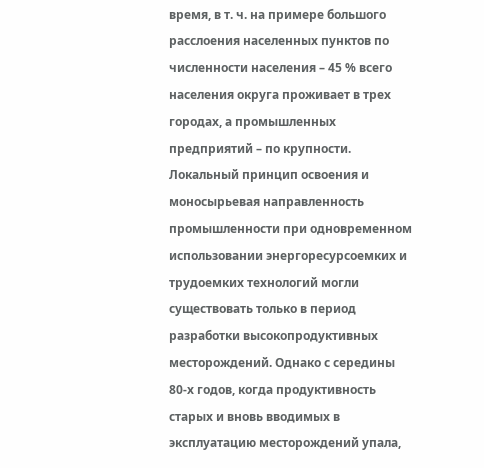время, в т. ч. на примере большого расслоения населенных пунктов по численности населения – 45 % всего населения округа проживает в трех городах, а промышленных предприятий – по крупности.
Локальный принцип освоения и моносырьевая направленность промышленности при одновременном использовании энергоресурсоемких и трудоемких технологий могли существовать только в период разработки высокопродуктивных месторождений. Однако с середины 80-х годов, когда продуктивность старых и вновь вводимых в эксплуатацию месторождений упала,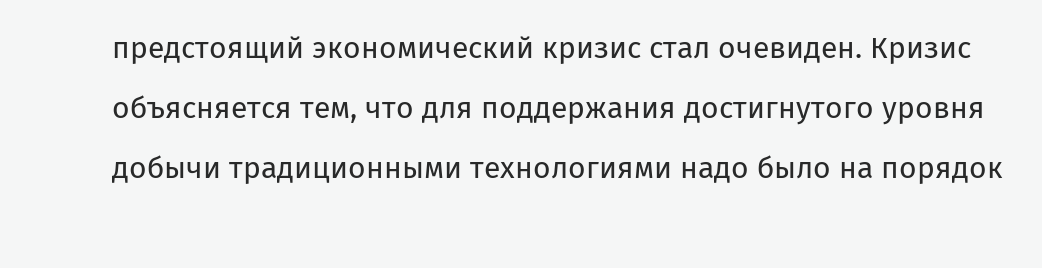предстоящий экономический кризис стал очевиден. Кризис объясняется тем, что для поддержания достигнутого уровня добычи традиционными технологиями надо было на порядок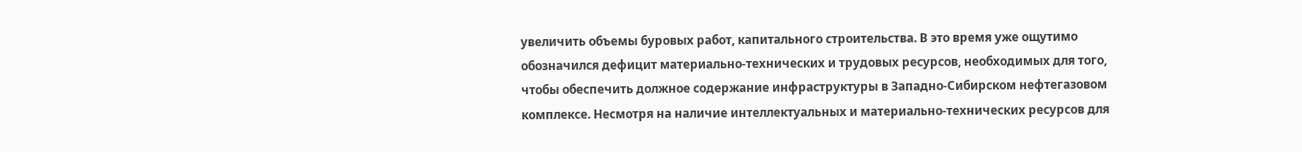увеличить объемы буровых работ, капитального строительства. В это время уже ощутимо обозначился дефицит материально-технических и трудовых ресурсов, необходимых для того, чтобы обеспечить должное содержание инфраструктуры в Западно-Сибирском нефтегазовом комплексе. Несмотря на наличие интеллектуальных и материально-технических ресурсов для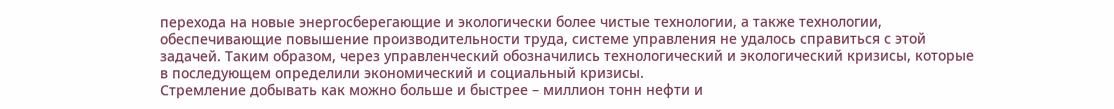перехода на новые энергосберегающие и экологически более чистые технологии, а также технологии, обеспечивающие повышение производительности труда, системе управления не удалось справиться с этой задачей. Таким образом, через управленческий обозначились технологический и экологический кризисы, которые в последующем определили экономический и социальный кризисы.
Стремление добывать как можно больше и быстрее – миллион тонн нефти и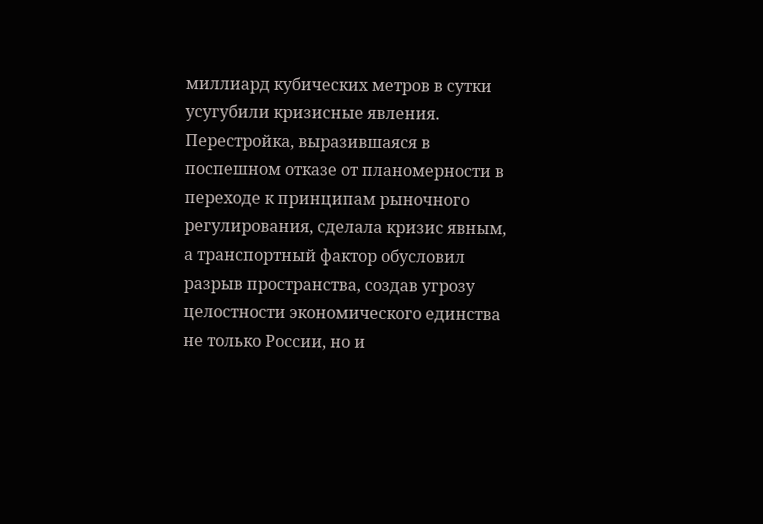миллиард кубических метров в сутки усугубили кризисные явления. Перестройка, выразившаяся в поспешном отказе от планомерности в переходе к принципам рыночного регулирования, сделала кризис явным, а транспортный фактор обусловил разрыв пространства, создав угрозу целостности экономического единства не только России, но и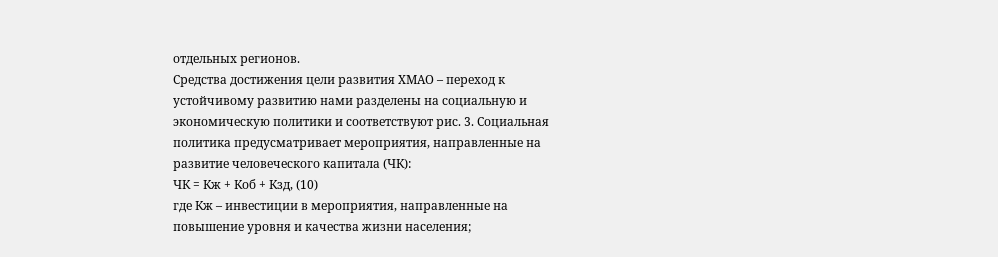отдельных регионов.
Средства достижения цели развития ХМАО – переход к устойчивому развитию нами разделены на социальную и экономическую политики и соответствуют рис. 3. Социальная политика предусматривает мероприятия, направленные на развитие человеческого капитала (ЧК):
ЧК = Кж + Коб + Кзд, (10)
где Кж – инвестиции в мероприятия, направленные на повышение уровня и качества жизни населения;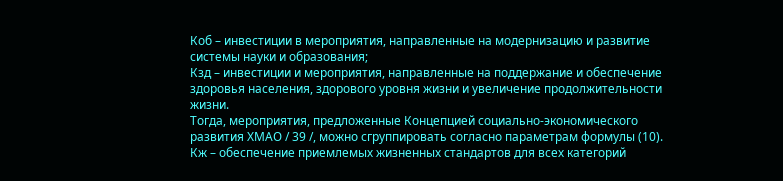Коб – инвестиции в мероприятия, направленные на модернизацию и развитие системы науки и образования;
Кзд – инвестиции и мероприятия, направленные на поддержание и обеспечение здоровья населения, здорового уровня жизни и увеличение продолжительности жизни.
Тогда, мероприятия, предложенные Концепцией социально-экономического развития ХМАО / 39 /, можно сгруппировать согласно параметрам формулы (10).
Кж – обеспечение приемлемых жизненных стандартов для всех категорий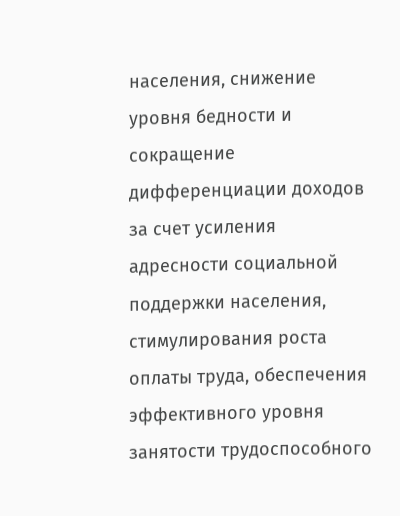населения, снижение уровня бедности и сокращение дифференциации доходов за счет усиления адресности социальной поддержки населения, стимулирования роста оплаты труда, обеспечения эффективного уровня занятости трудоспособного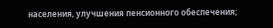населения, улучшения пенсионного обеспечения;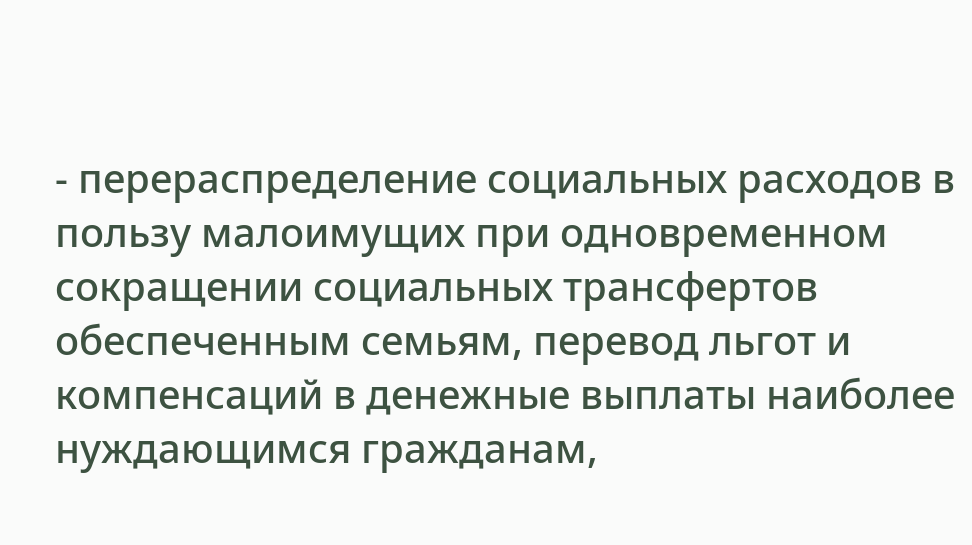- перераспределение социальных расходов в пользу малоимущих при одновременном сокращении социальных трансфертов обеспеченным семьям, перевод льгот и компенсаций в денежные выплаты наиболее нуждающимся гражданам,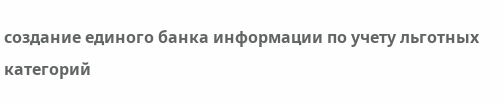создание единого банка информации по учету льготных категорий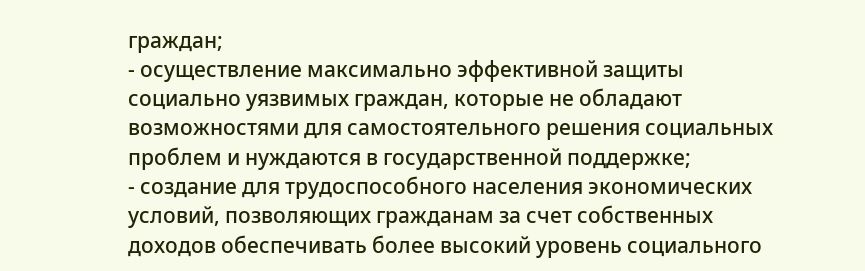граждан;
- осуществление максимально эффективной защиты социально уязвимых граждан, которые не обладают возможностями для самостоятельного решения социальных проблем и нуждаются в государственной поддержке;
- создание для трудоспособного населения экономических условий, позволяющих гражданам за счет собственных доходов обеспечивать более высокий уровень социального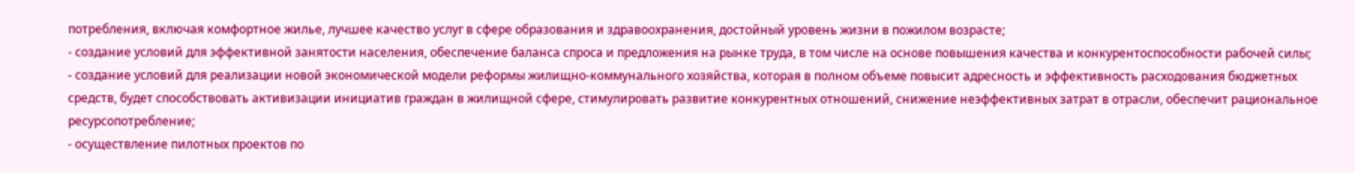потребления, включая комфортное жилье, лучшее качество услуг в сфере образования и здравоохранения, достойный уровень жизни в пожилом возрасте;
- создание условий для эффективной занятости населения, обеспечение баланса спроса и предложения на рынке труда, в том числе на основе повышения качества и конкурентоспособности рабочей силы;
- создание условий для реализации новой экономической модели реформы жилищно-коммунального хозяйства, которая в полном объеме повысит адресность и эффективность расходования бюджетных средств, будет способствовать активизации инициатив граждан в жилищной сфере, стимулировать развитие конкурентных отношений, снижение неэффективных затрат в отрасли, обеспечит рациональное ресурсопотребление;
- осуществление пилотных проектов по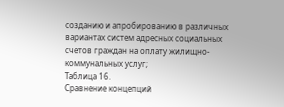созданию и апробированию в различных вариантах систем адресных социальных счетов граждан на оплату жилищно-коммунальных услуг;
Таблица 16.
Сравнение концепций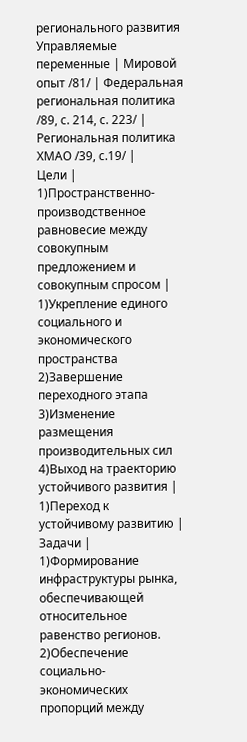регионального развития
Управляемые переменные | Мировой опыт /81/ | Федеральная региональная политика /89, с. 214, с. 223/ | Региональная политика ХМАО /39, с.19/ |
Цели | 1)Пространственно-производственное равновесие между совокупным предложением и совокупным спросом | 1)Укрепление единого социального и экономического пространства 2)Завершение переходного этапа 3)Изменение размещения производительных сил 4)Выход на траекторию устойчивого развития | 1)Переход к устойчивому развитию |
Задачи | 1)Формирование инфраструктуры рынка, обеспечивающей относительное равенство регионов. 2)Обеспечение социально-экономических пропорций между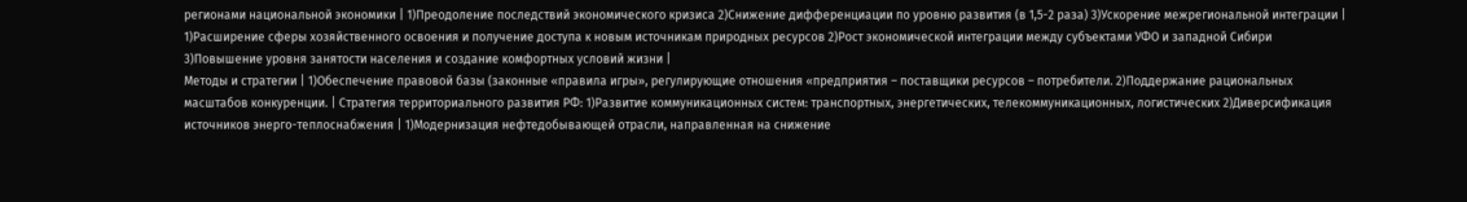регионами национальной экономики | 1)Преодоление последствий экономического кризиса 2)Снижение дифференциации по уровню развития (в 1,5-2 раза) 3)Ускорение межрегиональной интеграции | 1)Расширение сферы хозяйственного освоения и получение доступа к новым источникам природных ресурсов 2)Рост экономической интеграции между субъектами УФО и западной Сибири 3)Повышение уровня занятости населения и создание комфортных условий жизни |
Методы и стратегии | 1)Обеспечение правовой базы (законные «правила игры», регулирующие отношения «предприятия – поставщики ресурсов – потребители. 2)Поддержание рациональных масштабов конкуренции. | Стратегия территориального развития РФ: 1)Развитие коммуникационных систем: транспортных, энергетических, телекоммуникационных, логистических 2)Диверсификация источников энерго-теплоснабжения | 1)Модернизация нефтедобывающей отрасли, направленная на снижение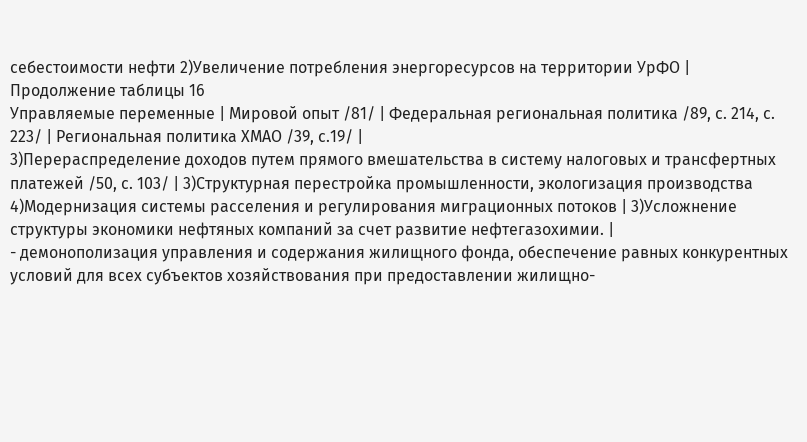себестоимости нефти 2)Увеличение потребления энергоресурсов на территории УрФО |
Продолжение таблицы 16
Управляемые переменные | Мировой опыт /81/ | Федеральная региональная политика /89, с. 214, с. 223/ | Региональная политика ХМАО /39, с.19/ |
3)Перераспределение доходов путем прямого вмешательства в систему налоговых и трансфертных платежей /50, с. 103/ | 3)Структурная перестройка промышленности, экологизация производства 4)Модернизация системы расселения и регулирования миграционных потоков | 3)Усложнение структуры экономики нефтяных компаний за счет развитие нефтегазохимии. |
- демонополизация управления и содержания жилищного фонда, обеспечение равных конкурентных условий для всех субъектов хозяйствования при предоставлении жилищно-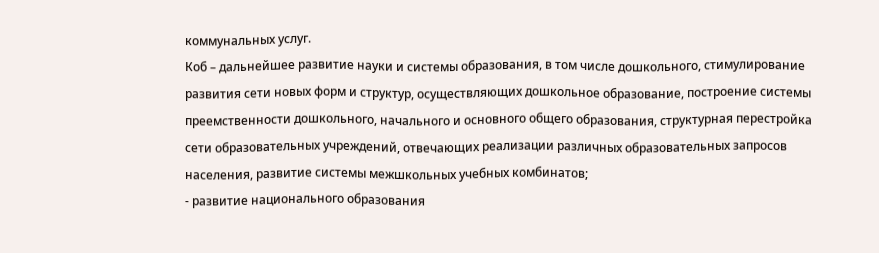коммунальных услуг.
Коб – дальнейшее развитие науки и системы образования, в том числе дошкольного, стимулирование развития сети новых форм и структур, осуществляющих дошкольное образование, построение системы преемственности дошкольного, начального и основного общего образования, структурная перестройка сети образовательных учреждений, отвечающих реализации различных образовательных запросов населения, развитие системы межшкольных учебных комбинатов;
- развитие национального образования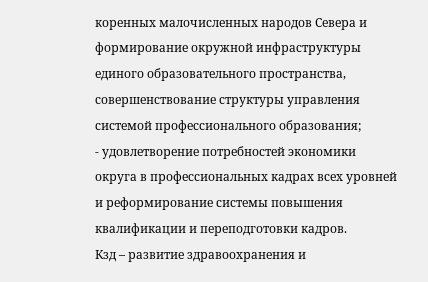коренных малочисленных народов Севера и формирование окружной инфраструктуры единого образовательного пространства, совершенствование структуры управления системой профессионального образования;
- удовлетворение потребностей экономики округа в профессиональных кадрах всех уровней и реформирование системы повышения квалификации и переподготовки кадров.
Кзд – развитие здравоохранения и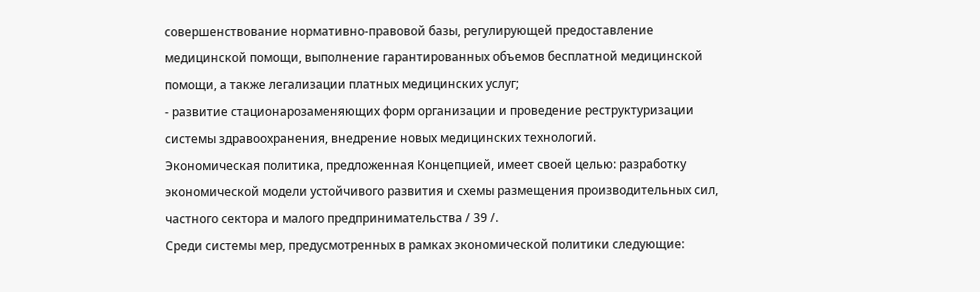совершенствование нормативно-правовой базы, регулирующей предоставление медицинской помощи, выполнение гарантированных объемов бесплатной медицинской помощи, а также легализации платных медицинских услуг;
- развитие стационарозаменяющих форм организации и проведение реструктуризации системы здравоохранения, внедрение новых медицинских технологий.
Экономическая политика, предложенная Концепцией, имеет своей целью: разработку экономической модели устойчивого развития и схемы размещения производительных сил, частного сектора и малого предпринимательства / 39 /.
Среди системы мер, предусмотренных в рамках экономической политики следующие: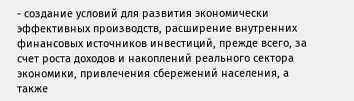- создание условий для развития экономически эффективных производств, расширение внутренних финансовых источников инвестиций, прежде всего, за счет роста доходов и накоплений реального сектора экономики, привлечения сбережений населения, а также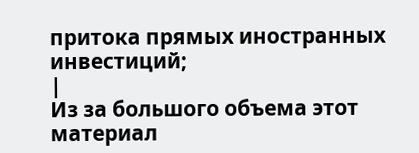притока прямых иностранных инвестиций;
|
Из за большого объема этот материал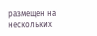размещен на нескольких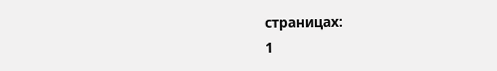страницах:
1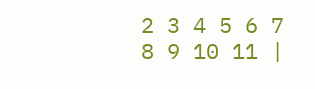2 3 4 5 6 7 8 9 10 11 |